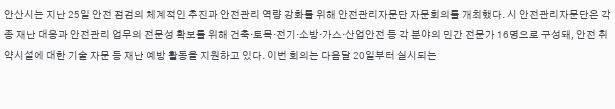안산시는 지난 25일 안전 점검의 체계적인 추진과 안전관리 역량 강화를 위해 안전관리자문단 자문회의를 개최했다. 시 안전관리자문단은 각종 재난 대응과 안전관리 업무의 전문성 확보를 위해 건축·토목·전기·소방·가스·산업안전 등 각 분야의 민간 전문가 16명으로 구성돼, 안전 취약시설에 대한 기술 자문 등 재난 예방 활동을 지원하고 있다. 이번 회의는 다음달 20일부터 실시되는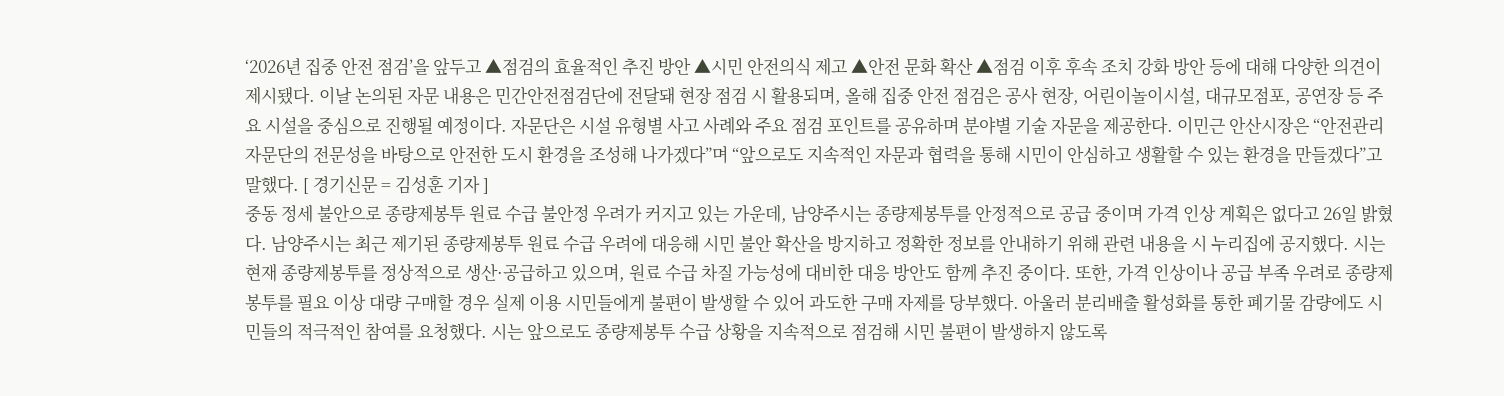‘2026년 집중 안전 점검’을 앞두고 ▲점검의 효율적인 추진 방안 ▲시민 안전의식 제고 ▲안전 문화 확산 ▲점검 이후 후속 조치 강화 방안 등에 대해 다양한 의견이 제시됐다. 이날 논의된 자문 내용은 민간안전점검단에 전달돼 현장 점검 시 활용되며, 올해 집중 안전 점검은 공사 현장, 어린이놀이시설, 대규모점포, 공연장 등 주요 시설을 중심으로 진행될 예정이다. 자문단은 시설 유형별 사고 사례와 주요 점검 포인트를 공유하며 분야별 기술 자문을 제공한다. 이민근 안산시장은 “안전관리자문단의 전문성을 바탕으로 안전한 도시 환경을 조성해 나가겠다”며 “앞으로도 지속적인 자문과 협력을 통해 시민이 안심하고 생활할 수 있는 환경을 만들겠다”고 말했다. [ 경기신문 = 김성훈 기자 ]
중동 정세 불안으로 종량제봉투 원료 수급 불안정 우려가 커지고 있는 가운데, 남양주시는 종량제봉투를 안정적으로 공급 중이며 가격 인상 계획은 없다고 26일 밝혔다. 남양주시는 최근 제기된 종량제봉투 원료 수급 우려에 대응해 시민 불안 확산을 방지하고 정확한 정보를 안내하기 위해 관련 내용을 시 누리집에 공지했다. 시는 현재 종량제봉투를 정상적으로 생산·공급하고 있으며, 원료 수급 차질 가능성에 대비한 대응 방안도 함께 추진 중이다. 또한, 가격 인상이나 공급 부족 우려로 종량제봉투를 필요 이상 대량 구매할 경우 실제 이용 시민들에게 불편이 발생할 수 있어 과도한 구매 자제를 당부했다. 아울러 분리배출 활성화를 통한 폐기물 감량에도 시민들의 적극적인 참여를 요청했다. 시는 앞으로도 종량제봉투 수급 상황을 지속적으로 점검해 시민 불편이 발생하지 않도록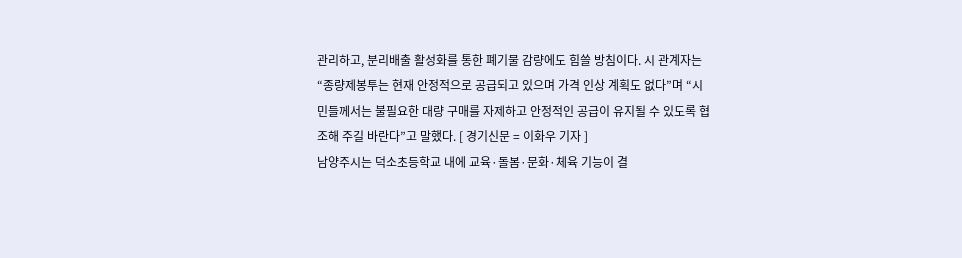관리하고, 분리배출 활성화를 통한 폐기물 감량에도 힘쓸 방침이다. 시 관계자는 “종량제봉투는 현재 안정적으로 공급되고 있으며 가격 인상 계획도 없다”며 “시민들께서는 불필요한 대량 구매를 자제하고 안정적인 공급이 유지될 수 있도록 협조해 주길 바란다”고 말했다. [ 경기신문 = 이화우 기자 ]
남양주시는 덕소초등학교 내에 교육·돌봄·문화·체육 기능이 결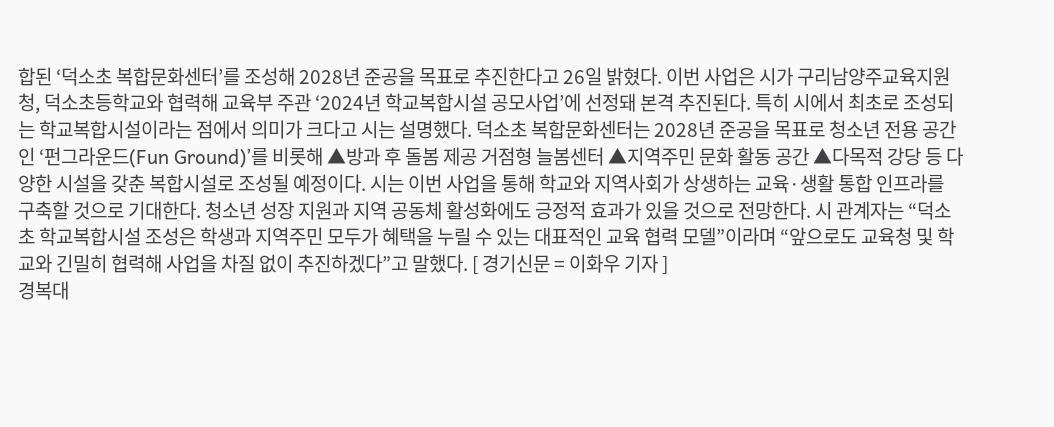합된 ‘덕소초 복합문화센터’를 조성해 2028년 준공을 목표로 추진한다고 26일 밝혔다. 이번 사업은 시가 구리남양주교육지원청, 덕소초등학교와 협력해 교육부 주관 ‘2024년 학교복합시설 공모사업’에 선정돼 본격 추진된다. 특히 시에서 최초로 조성되는 학교복합시설이라는 점에서 의미가 크다고 시는 설명했다. 덕소초 복합문화센터는 2028년 준공을 목표로 청소년 전용 공간인 ‘펀그라운드(Fun Ground)’를 비롯해 ▲방과 후 돌봄 제공 거점형 늘봄센터 ▲지역주민 문화 활동 공간 ▲다목적 강당 등 다양한 시설을 갖춘 복합시설로 조성될 예정이다. 시는 이번 사업을 통해 학교와 지역사회가 상생하는 교육·생활 통합 인프라를 구축할 것으로 기대한다. 청소년 성장 지원과 지역 공동체 활성화에도 긍정적 효과가 있을 것으로 전망한다. 시 관계자는 “덕소초 학교복합시설 조성은 학생과 지역주민 모두가 혜택을 누릴 수 있는 대표적인 교육 협력 모델”이라며 “앞으로도 교육청 및 학교와 긴밀히 협력해 사업을 차질 없이 추진하겠다”고 말했다. [ 경기신문 = 이화우 기자 ]
경복대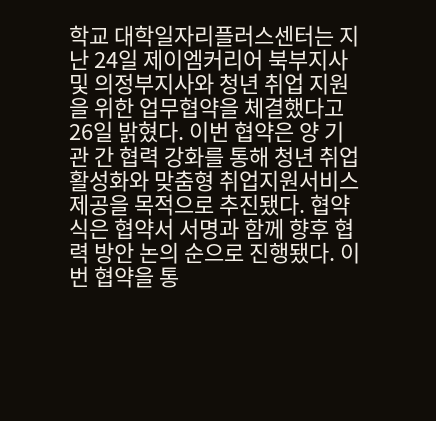학교 대학일자리플러스센터는 지난 24일 제이엠커리어 북부지사 및 의정부지사와 청년 취업 지원을 위한 업무협약을 체결했다고 26일 밝혔다. 이번 협약은 양 기관 간 협력 강화를 통해 청년 취업 활성화와 맞춤형 취업지원서비스 제공을 목적으로 추진됐다. 협약식은 협약서 서명과 함께 향후 협력 방안 논의 순으로 진행됐다. 이번 협약을 통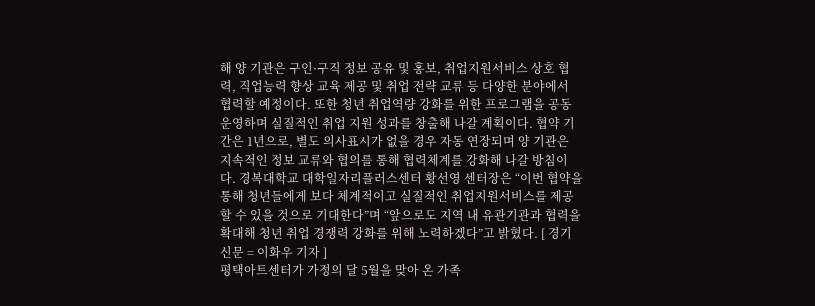해 양 기관은 구인·구직 정보 공유 및 홍보, 취업지원서비스 상호 협력, 직업능력 향상 교육 제공 및 취업 전략 교류 등 다양한 분야에서 협력할 예정이다. 또한 청년 취업역량 강화를 위한 프로그램을 공동 운영하며 실질적인 취업 지원 성과를 창출해 나갈 계획이다. 협약 기간은 1년으로, 별도 의사표시가 없을 경우 자동 연장되며 양 기관은 지속적인 정보 교류와 협의를 통해 협력체계를 강화해 나갈 방침이다. 경복대학교 대학일자리플러스센터 황선영 센터장은 “이번 협약을 통해 청년들에게 보다 체계적이고 실질적인 취업지원서비스를 제공할 수 있을 것으로 기대한다”며 “앞으로도 지역 내 유관기관과 협력을 확대해 청년 취업 경쟁력 강화를 위해 노력하겠다”고 밝혔다. [ 경기신문 = 이화우 기자 ]
평택아트센터가 가정의 달 5월을 맞아 온 가족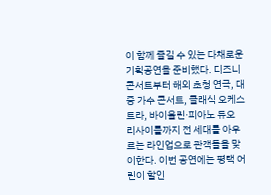이 함께 즐길 수 있는 다채로운 기획공연을 준비했다. 디즈니 콘서트부터 해외 초청 연극, 대중 가수 콘서트, 클래식 오케스트라, 바이올린·피아노 듀오 리사이틀까지 전 세대를 아우르는 라인업으로 관객들을 맞이한다. 이번 공연에는 평택 어린이 할인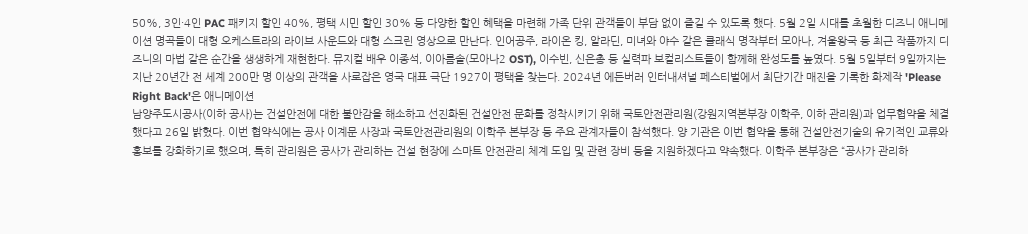50%, 3인·4인 PAC 패키지 할인 40%, 평택 시민 할인 30% 등 다양한 할인 혜택을 마련해 가족 단위 관객들이 부담 없이 즐길 수 있도록 했다. 5월 2일 시대를 초월한 디즈니 애니메이션 명곡들이 대형 오케스트라의 라이브 사운드와 대형 스크린 영상으로 만난다. 인어공주, 라이온 킹, 알라딘, 미녀와 야수 같은 클래식 명작부터 모아나, 겨울왕국 등 최근 작품까지 디즈니의 마법 같은 순간을 생생하게 재현한다. 뮤지컬 배우 이종석, 이아름솔(모아나2 OST), 이수빈, 신은총 등 실력파 보컬리스트들이 함께해 완성도를 높였다. 5월 5일부터 9일까지는 지난 20년간 전 세계 200만 명 이상의 관객을 사로잡은 영국 대표 극단 1927이 평택을 찾는다. 2024년 에든버러 인터내셔널 페스티벌에서 최단기간 매진을 기록한 화제작 'Please Right Back'은 애니메이션
남양주도시공사(이하 공사)는 건설안전에 대한 불안감을 해소하고 선진화된 건설안전 문화를 정착시키기 위해 국토안전관리원(강원지역본부장 이학주, 이하 관리원)과 업무협약을 체결했다고 26일 밝혔다. 이번 협약식에는 공사 이계문 사장과 국토안전관리원의 이학주 본부장 등 주요 관계자들이 참석했다. 양 기관은 이번 협약을 통해 건설안전기술의 유기적인 교류와 홍보를 강화하기로 했으며, 특히 관리원은 공사가 관리하는 건설 현장에 스마트 안전관리 체계 도입 및 관련 장비 등을 지원하겠다고 약속했다. 이학주 본부장은 “공사가 관리하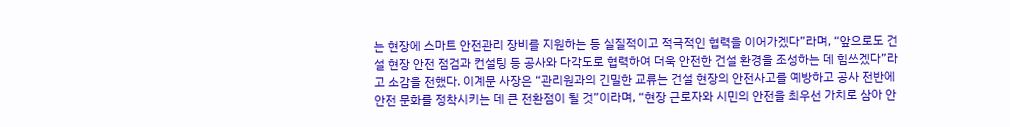는 현장에 스마트 안전관리 장비를 지원하는 등 실질적이고 적극적인 협력을 이어가겠다”라며, “앞으로도 건설 현장 안전 점검과 컨설팅 등 공사와 다각도로 협력하여 더욱 안전한 건설 환경을 조성하는 데 힘쓰겠다”라고 소감을 전했다. 이계문 사장은 “관리원과의 긴밀한 교류는 건설 현장의 안전사고를 예방하고 공사 전반에 안전 문화를 정착시키는 데 큰 전환점이 될 것”이라며, “현장 근로자와 시민의 안전을 최우선 가치로 삼아 안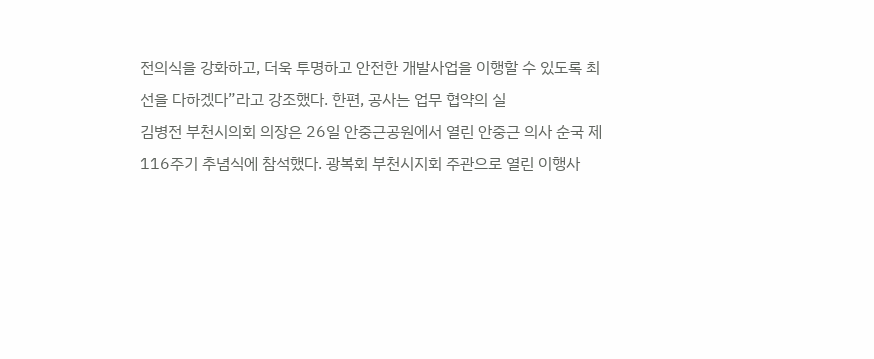전의식을 강화하고, 더욱 투명하고 안전한 개발사업을 이행할 수 있도록 최선을 다하겠다”라고 강조했다. 한편, 공사는 업무 협약의 실
김병전 부천시의회 의장은 26일 안중근공원에서 열린 안중근 의사 순국 제116주기 추념식에 참석했다. 광복회 부천시지회 주관으로 열린 이행사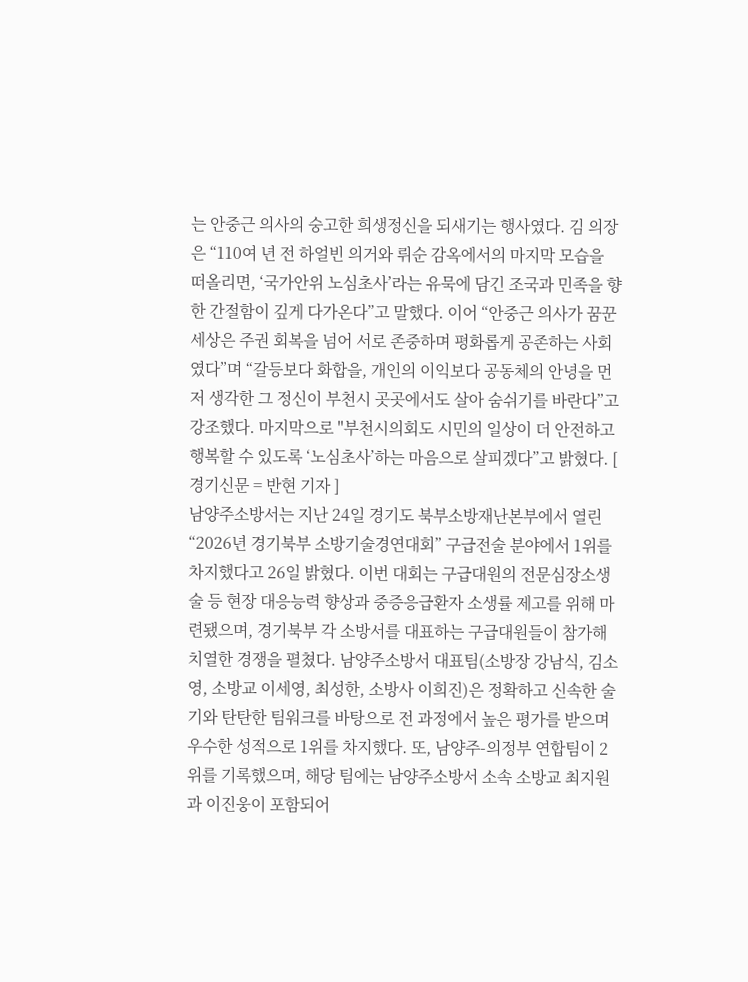는 안중근 의사의 숭고한 희생정신을 되새기는 행사였다. 김 의장은 “110여 년 전 하얼빈 의거와 뤼순 감옥에서의 마지막 모습을 떠올리면, ‘국가안위 노심초사’라는 유묵에 담긴 조국과 민족을 향한 간절함이 깊게 다가온다”고 말했다. 이어 “안중근 의사가 꿈꾼 세상은 주권 회복을 넘어 서로 존중하며 평화롭게 공존하는 사회였다”며 “갈등보다 화합을, 개인의 이익보다 공동체의 안녕을 먼저 생각한 그 정신이 부천시 곳곳에서도 살아 숨쉬기를 바란다”고 강조했다. 마지막으로 "부천시의회도 시민의 일상이 더 안전하고 행복할 수 있도록 ‘노심초사’하는 마음으로 살피겠다”고 밝혔다. [ 경기신문 = 반현 기자 ]
남양주소방서는 지난 24일 경기도 북부소방재난본부에서 열린 “2026년 경기북부 소방기술경연대회” 구급전술 분야에서 1위를 차지했다고 26일 밝혔다. 이번 대회는 구급대원의 전문심장소생술 등 현장 대응능력 향상과 중증응급환자 소생률 제고를 위해 마련됐으며, 경기북부 각 소방서를 대표하는 구급대원들이 참가해 치열한 경쟁을 펼쳤다. 남양주소방서 대표팀(소방장 강남식, 김소영, 소방교 이세영, 최성한, 소방사 이희진)은 정확하고 신속한 술기와 탄탄한 팀워크를 바탕으로 전 과정에서 높은 평가를 받으며 우수한 성적으로 1위를 차지했다. 또, 남양주-의정부 연합팀이 2위를 기록했으며, 해당 팀에는 남양주소방서 소속 소방교 최지원과 이진웅이 포함되어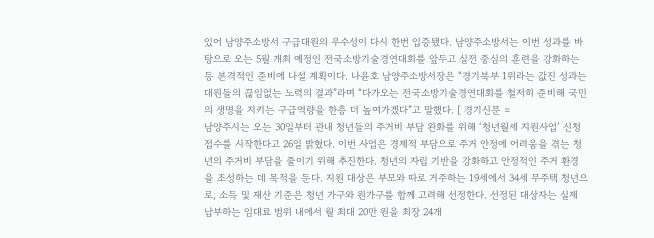있어 남양주소방서 구급대원의 우수성이 다시 한번 입증됐다. 남양주소방서는 이번 성과를 바탕으로 오는 5월 개최 예정인 전국소방기술경연대회를 앞두고 실전 중심의 훈련을 강화하는 등 본격적인 준비에 나설 계획이다. 나윤호 남양주소방서장은 “경기북부 1위라는 값진 성과는 대원들의 끊임없는 노력의 결과”라며 “다가오는 전국소방기술경연대회를 철저히 준비해 국민의 생명을 지키는 구급역량을 한층 더 높여가겠다”고 말했다. [ 경기신문 =
남양주시는 오는 30일부터 관내 청년들의 주거비 부담 완화를 위해 ‘청년월세 지원사업’ 신청 접수를 시작한다고 26일 밝혔다. 이번 사업은 경제적 부담으로 주거 안정에 어려움을 겪는 청년의 주거비 부담을 줄이기 위해 추진한다. 청년의 자립 기반을 강화하고 안정적인 주거 환경을 조성하는 데 목적을 둔다. 지원 대상은 부모와 따로 거주하는 19세에서 34세 무주택 청년으로, 소득 및 재산 기준은 청년 가구와 원가구를 함께 고려해 선정한다. 선정된 대상자는 실제 납부하는 임대료 범위 내에서 월 최대 20만 원을 최장 24개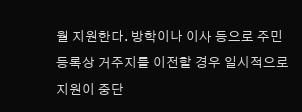월 지원한다. 방학이나 이사 등으로 주민등록상 거주지를 이전할 경우 일시적으로 지원이 중단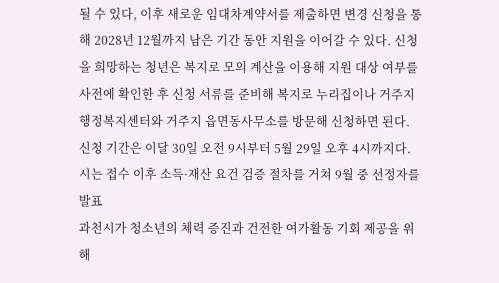될 수 있다, 이후 새로운 임대차계약서를 제출하면 변경 신청을 통해 2028년 12월까지 남은 기간 동안 지원을 이어갈 수 있다. 신청을 희망하는 청년은 복지로 모의 계산을 이용해 지원 대상 여부를 사전에 확인한 후 신청 서류를 준비해 복지로 누리집이나 거주지 행정복지센터와 거주지 읍면동사무소를 방문해 신청하면 된다. 신청 기간은 이달 30일 오전 9시부터 5월 29일 오후 4시까지다. 시는 접수 이후 소득·재산 요건 검증 절차를 거쳐 9월 중 선정자를 발표
과천시가 청소년의 체력 증진과 건전한 여가활동 기회 제공을 위해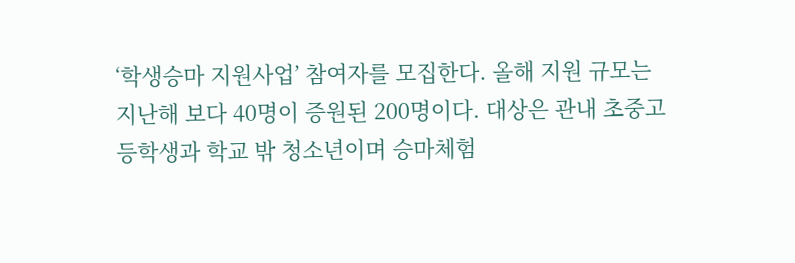‘학생승마 지원사업’ 참여자를 모집한다. 올해 지원 규모는 지난해 보다 40명이 증원된 200명이다. 대상은 관내 초중고등학생과 학교 밖 청소년이며 승마체험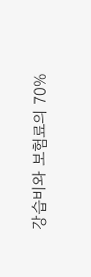강습비와 보험료의 70%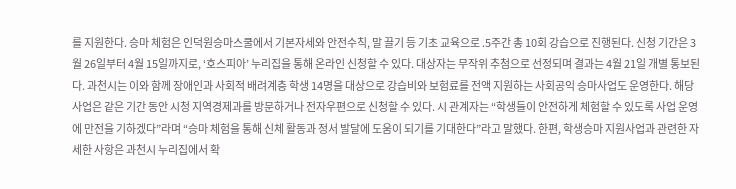를 지원한다. 승마 체험은 인덕원승마스쿨에서 기본자세와 안전수칙, 말 끌기 등 기초 교육으로 .5주간 총 10회 강습으로 진행된다. 신청 기간은 3월 26일부터 4월 15일까지로, ‘호스피아’ 누리집을 통해 온라인 신청할 수 있다. 대상자는 무작위 추첨으로 선정되며 결과는 4월 21일 개별 통보된다. 과천시는 이와 함께 장애인과 사회적 배려계층 학생 14명을 대상으로 강습비와 보험료를 전액 지원하는 사회공익 승마사업도 운영한다. 해당 사업은 같은 기간 동안 시청 지역경제과를 방문하거나 전자우편으로 신청할 수 있다. 시 관계자는 “학생들이 안전하게 체험할 수 있도록 사업 운영에 만전을 기하겠다”라며 “승마 체험을 통해 신체 활동과 정서 발달에 도움이 되기를 기대한다”라고 말했다. 한편, 학생승마 지원사업과 관련한 자세한 사항은 과천시 누리집에서 확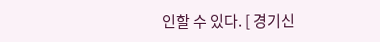인할 수 있다. [ 경기신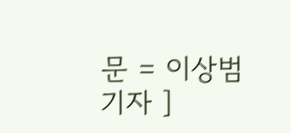문 = 이상범 기자 ]